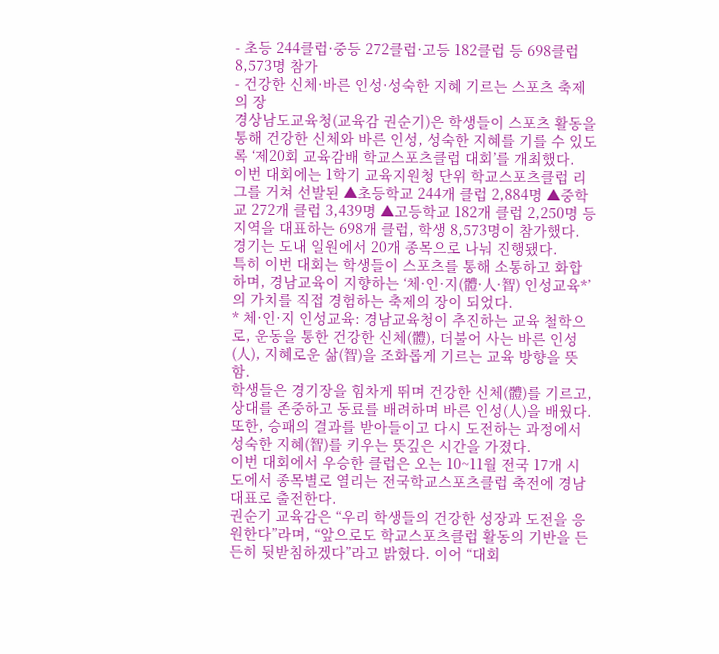- 초등 244클럽·중등 272클럽·고등 182클럽 등 698클럽 8,573명 참가
- 건강한 신체·바른 인성·성숙한 지혜 기르는 스포츠 축제의 장
경상남도교육청(교육감 권순기)은 학생들이 스포츠 활동을 통해 건강한 신체와 바른 인성, 성숙한 지혜를 기를 수 있도록 ‘제20회 교육감배 학교스포츠클럽 대회’를 개최했다.
이번 대회에는 1학기 교육지원청 단위 학교스포츠클럽 리그를 거쳐 선발된 ▲초등학교 244개 클럽 2,884명 ▲중학교 272개 클럽 3,439명 ▲고등학교 182개 클럽 2,250명 등 지역을 대표하는 698개 클럽, 학생 8,573명이 참가했다. 경기는 도내 일원에서 20개 종목으로 나눠 진행됐다.
특히 이번 대회는 학생들이 스포츠를 통해 소통하고 화합하며, 경남교육이 지향하는 ‘체·인·지(體·人·智) 인성교육*’의 가치를 직접 경험하는 축제의 장이 되었다.
* 체·인·지 인성교육: 경남교육청이 추진하는 교육 철학으로, 운동을 통한 건강한 신체(體), 더불어 사는 바른 인성(人), 지혜로운 삶(智)을 조화롭게 기르는 교육 방향을 뜻함.
학생들은 경기장을 힘차게 뛰며 건강한 신체(體)를 기르고, 상대를 존중하고 동료를 배려하며 바른 인성(人)을 배웠다. 또한, 승패의 결과를 받아들이고 다시 도전하는 과정에서 성숙한 지혜(智)를 키우는 뜻깊은 시간을 가졌다.
이번 대회에서 우승한 클럽은 오는 10~11월 전국 17개 시도에서 종목별로 열리는 전국학교스포츠클럽 축전에 경남 대표로 출전한다.
권순기 교육감은 “우리 학생들의 건강한 성장과 도전을 응원한다”라며, “앞으로도 학교스포츠클럽 활동의 기반을 든든히 뒷받침하겠다”라고 밝혔다. 이어 “대회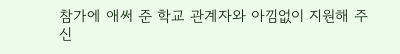참가에 애써 준 학교 관계자와 아낌없이 지원해 주신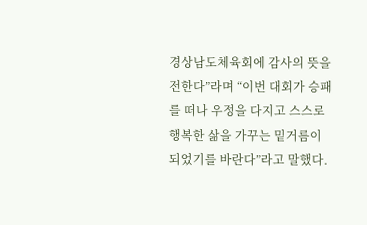경상남도체육회에 감사의 뜻을 전한다”라며 “이번 대회가 승패를 떠나 우정을 다지고 스스로 행복한 삶을 가꾸는 밑거름이 되었기를 바란다”라고 말했다.